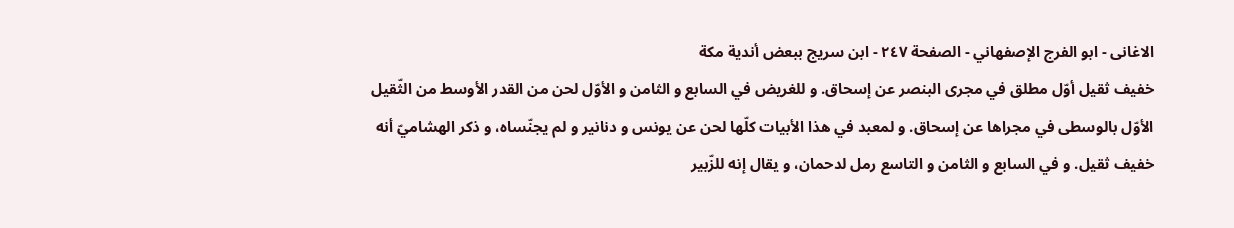الاغانی - ابو الفرج الإصفهاني - الصفحة ٢٤٧ - ابن سريج ببعض أندية مكة
خفيف ثقيل أوّل مطلق في مجرى البنصر عن إسحاق. و للغريض في السابع و الثامن و الأوّل لحن من القدر الأوسط من الثّقيل الأوّل بالوسطى في مجراها عن إسحاق. و لمعبد في هذا الأبيات كلّها لحن عن يونس و دنانير و لم يجنّساه، و ذكر الهشاميّ أنه خفيف ثقيل. و في السابع و الثامن و التاسع رمل لدحمان، و يقال إنه للزّبير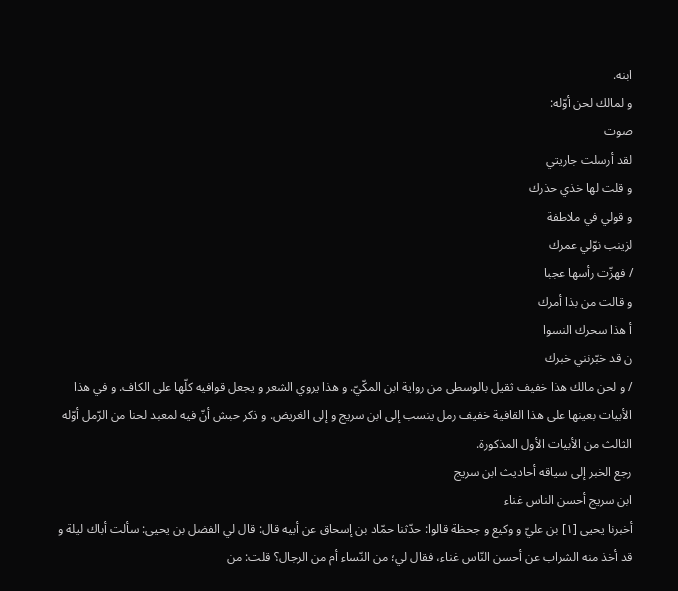ابنه.
و لمالك لحن أوّله:
صوت
لقد أرسلت جاريتي
و قلت لها خذي حذرك
و قولي في ملاطفة
لزينب نوّلي عمرك
/ فهزّت رأسها عجبا
و قالت من بذا أمرك
أ هذا سحرك النسوا
ن قد خبّرنني خبرك
/ و لحن مالك هذا خفيف ثقيل بالوسطى من رواية ابن المكّيّ. و هذا يروي الشعر و يجعل قوافيه كلّها على الكاف. و في هذا الأبيات بعينها على هذا القافية خفيف رمل ينسب إلى ابن سريج و إلى الغريض. و ذكر حبش أنّ فيه لمعبد لحنا من الرّمل أوّله الثالث من الأبيات الأول المذكورة.
رجع الخبر إلى سياقه أحاديث ابن سريج
ابن سريج أحسن الناس غناء
أخبرنا يحيى [١] بن عليّ و وكيع و جحظة قالوا: حدّثنا حمّاد بن إسحاق عن أبيه قال: قال لي الفضل بن يحيى: سألت أباك ليلة و قد أخذ منه الشراب عن أحسن النّاس غناء، فقال لي؛ من النّساء أم من الرجال؟ قلت: من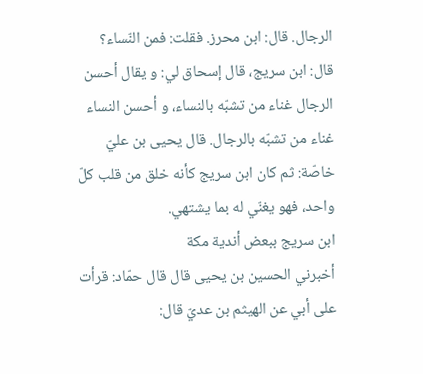الرجال. قال: ابن محرز. فقلت: فمن النّساء؟ قال: ابن سريج، قال إسحاق لي: و يقال أحسن الرجال غناء من تشبّه بالنساء، و أحسن النساء غناء من تشبّه بالرجال. قال يحيى بن عليّ خاصّة: ثم كان ابن سريج كأنه خلق من قلب كلّ واحد، فهو يغنّي له بما يشتهي.
ابن سريج ببعض أندية مكة
أخبرني الحسين بن يحيى قال قال حمّاد: قرأت على أبي عن الهيثم بن عديّ قال: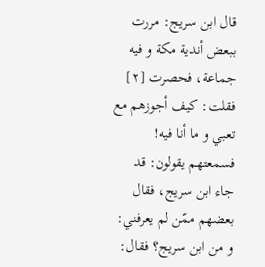قال ابن سريج: مررت ببعض أندية مكة و فيه جماعة، فحصرت [٢] فقلت: كيف أجوزهم مع تعبي و ما أنا فيه! فسمعتهم يقولون: قد جاء ابن سريج، فقال بعضهم ممّن لم يعرفني: و من ابن سريج؟ فقال: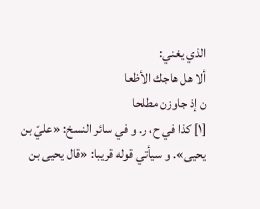الذي يغني:
ألا هل هاجك الأظعا
ن إذ جاوزن مطلحا
[١] كذا في ح، ر. و في سائر النسخ: «عليّ بن يحيى». و سيأتي قوله قريبا: «قال يحيى بن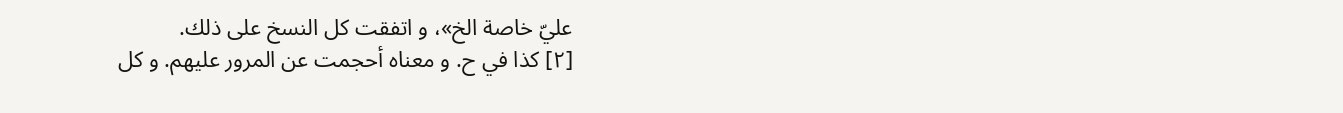عليّ خاصة الخ»، و اتفقت كل النسخ على ذلك.
[٢] كذا في ح. و معناه أحجمت عن المرور عليهم. و كل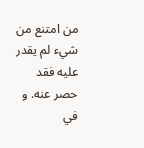من امتنع من شيء لم يقدر عليه فقد حصر عنه. و في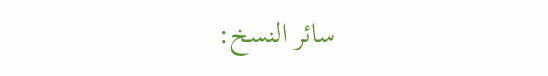سائر النسخ: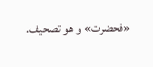«فحضرت» و هو تصحيف.